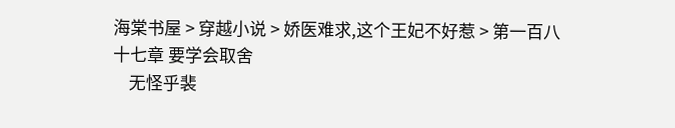海棠书屋 > 穿越小说 > 娇医难求,这个王妃不好惹 > 第一百八十七章 要学会取舍
    无怪乎裴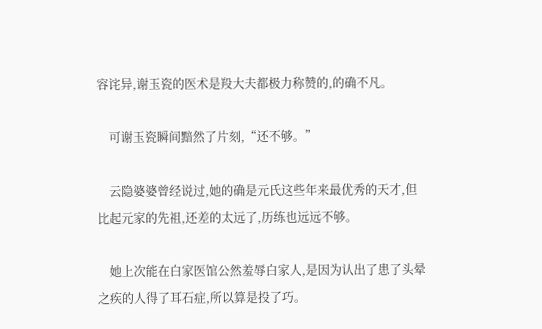容诧异,谢玉瓷的医术是羖大夫都极力称赞的,的确不凡。

    可谢玉瓷瞬间黯然了片刻,“还不够。”

    云隐婆婆曾经说过,她的确是元氏这些年来最优秀的天才,但比起元家的先祖,还差的太远了,历练也远远不够。

    她上次能在白家医馆公然羞辱白家人,是因为认出了患了头晕之疾的人得了耳石症,所以算是投了巧。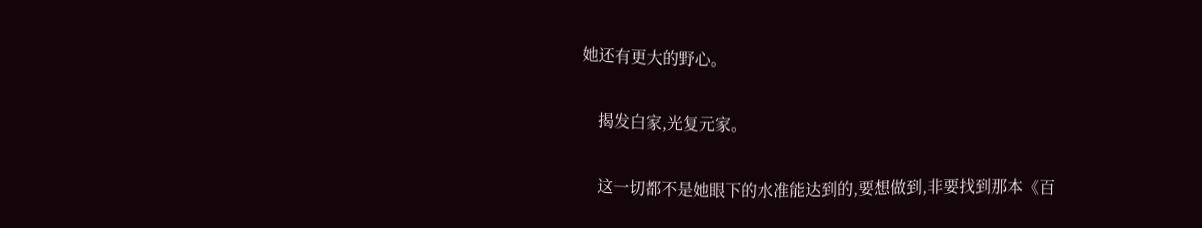她还有更大的野心。

    揭发白家,光复元家。

    这一切都不是她眼下的水准能达到的,要想做到,非要找到那本《百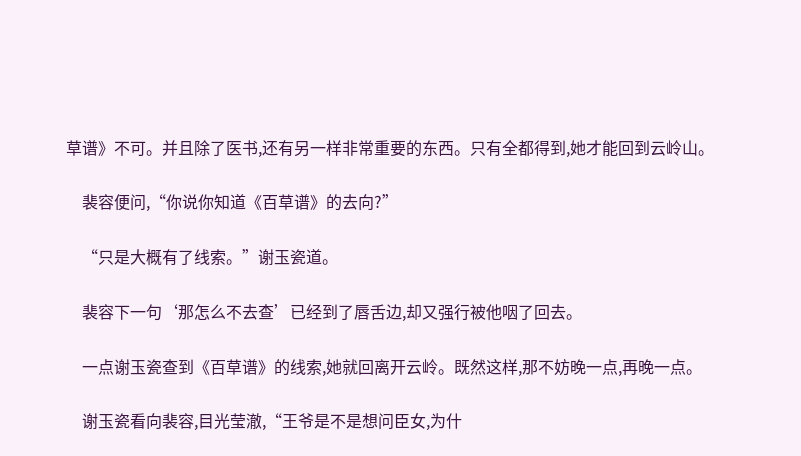草谱》不可。并且除了医书,还有另一样非常重要的东西。只有全都得到,她才能回到云岭山。

    裴容便问,“你说你知道《百草谱》的去向?”

    “只是大概有了线索。”谢玉瓷道。

    裴容下一句‘那怎么不去查’已经到了唇舌边,却又强行被他咽了回去。

    一点谢玉瓷查到《百草谱》的线索,她就回离开云岭。既然这样,那不妨晚一点,再晚一点。

    谢玉瓷看向裴容,目光莹澈,“王爷是不是想问臣女,为什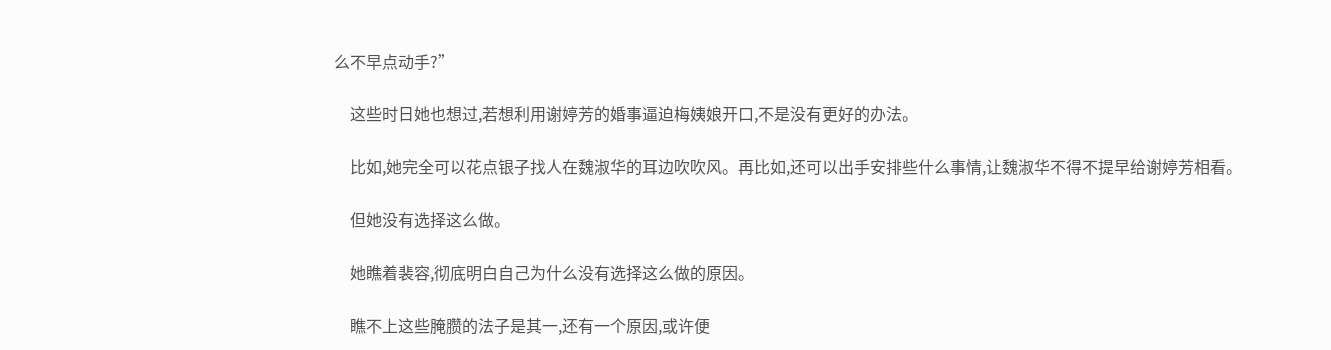么不早点动手?”

    这些时日她也想过,若想利用谢婷芳的婚事逼迫梅姨娘开口,不是没有更好的办法。

    比如,她完全可以花点银子找人在魏淑华的耳边吹吹风。再比如,还可以出手安排些什么事情,让魏淑华不得不提早给谢婷芳相看。

    但她没有选择这么做。

    她瞧着裴容,彻底明白自己为什么没有选择这么做的原因。

    瞧不上这些腌臜的法子是其一,还有一个原因,或许便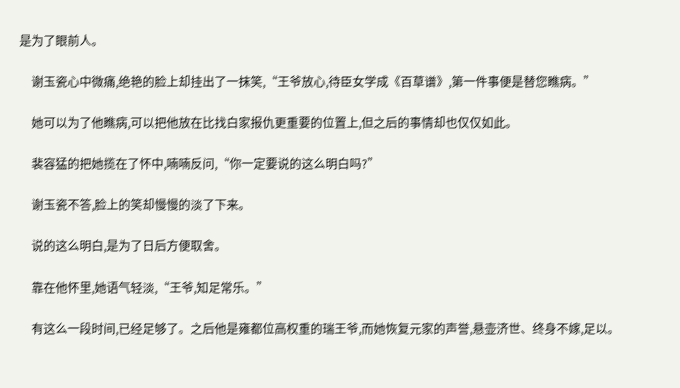是为了眼前人。

    谢玉瓷心中微痛,绝艳的脸上却挂出了一抹笑,“王爷放心,待臣女学成《百草谱》,第一件事便是替您瞧病。”

    她可以为了他瞧病,可以把他放在比找白家报仇更重要的位置上,但之后的事情却也仅仅如此。

    裴容猛的把她揽在了怀中,喃喃反问,“你一定要说的这么明白吗?”

    谢玉瓷不答,脸上的笑却慢慢的淡了下来。

    说的这么明白,是为了日后方便取舍。

    靠在他怀里,她语气轻淡,“王爷,知足常乐。”

    有这么一段时间,已经足够了。之后他是雍都位高权重的瑞王爷,而她恢复元家的声誉,悬壶济世、终身不嫁,足以。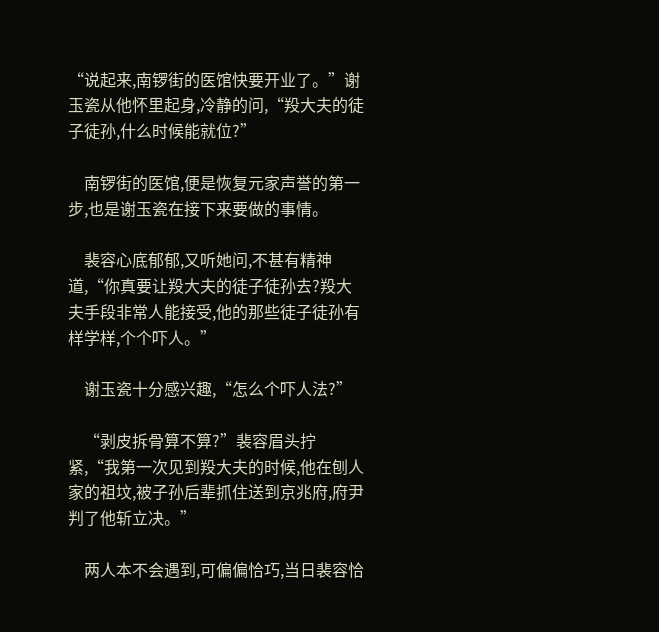“说起来,南锣街的医馆快要开业了。”谢玉瓷从他怀里起身,冷静的问,“羖大夫的徒子徒孙,什么时候能就位?”

    南锣街的医馆,便是恢复元家声誉的第一步,也是谢玉瓷在接下来要做的事情。

    裴容心底郁郁,又听她问,不甚有精神道,“你真要让羖大夫的徒子徒孙去?羖大夫手段非常人能接受,他的那些徒子徒孙有样学样,个个吓人。”

    谢玉瓷十分感兴趣,“怎么个吓人法?”

    “剥皮拆骨算不算?”裴容眉头拧紧,“我第一次见到羖大夫的时候,他在刨人家的祖坟,被子孙后辈抓住送到京兆府,府尹判了他斩立决。”

    两人本不会遇到,可偏偏恰巧,当日裴容恰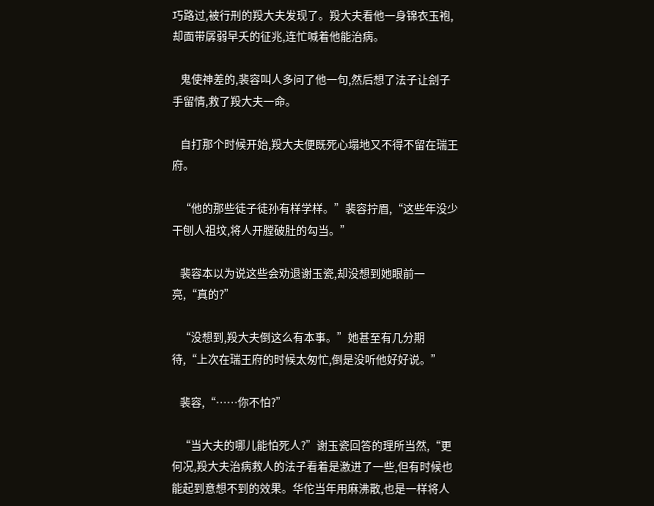巧路过,被行刑的羖大夫发现了。羖大夫看他一身锦衣玉袍,却面带孱弱早夭的征兆,连忙喊着他能治病。

    鬼使神差的,裴容叫人多问了他一句,然后想了法子让刽子手留情,救了羖大夫一命。

    自打那个时候开始,羖大夫便既死心塌地又不得不留在瑞王府。

    “他的那些徒子徒孙有样学样。”裴容拧眉,“这些年没少干刨人祖坟,将人开膛破肚的勾当。”

    裴容本以为说这些会劝退谢玉瓷,却没想到她眼前一亮,“真的?”

    “没想到,羖大夫倒这么有本事。”她甚至有几分期待,“上次在瑞王府的时候太匆忙,倒是没听他好好说。”

    裴容,“……你不怕?”

    “当大夫的哪儿能怕死人?”谢玉瓷回答的理所当然,“更何况,羖大夫治病救人的法子看着是激进了一些,但有时候也能起到意想不到的效果。华佗当年用麻沸散,也是一样将人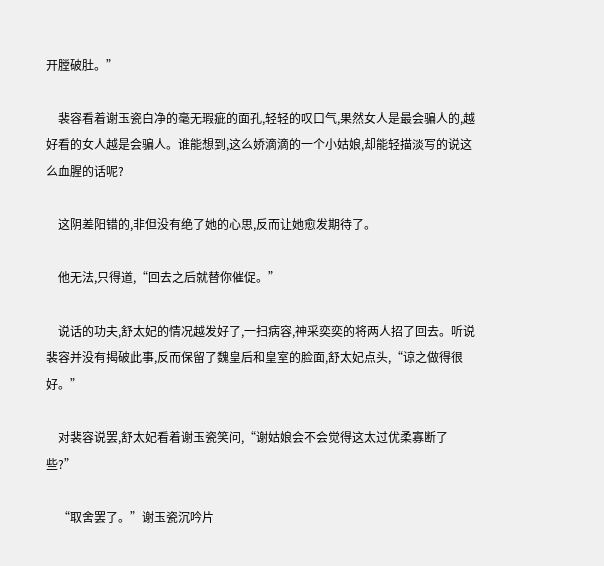开膛破肚。”

    裴容看着谢玉瓷白净的毫无瑕疵的面孔,轻轻的叹口气,果然女人是最会骗人的,越好看的女人越是会骗人。谁能想到,这么娇滴滴的一个小姑娘,却能轻描淡写的说这么血腥的话呢?

    这阴差阳错的,非但没有绝了她的心思,反而让她愈发期待了。

    他无法,只得道,“回去之后就替你催促。”

    说话的功夫,舒太妃的情况越发好了,一扫病容,神采奕奕的将两人招了回去。听说裴容并没有揭破此事,反而保留了魏皇后和皇室的脸面,舒太妃点头,“谅之做得很好。”

    对裴容说罢,舒太妃看着谢玉瓷笑问,“谢姑娘会不会觉得这太过优柔寡断了些?”

    “取舍罢了。”谢玉瓷沉吟片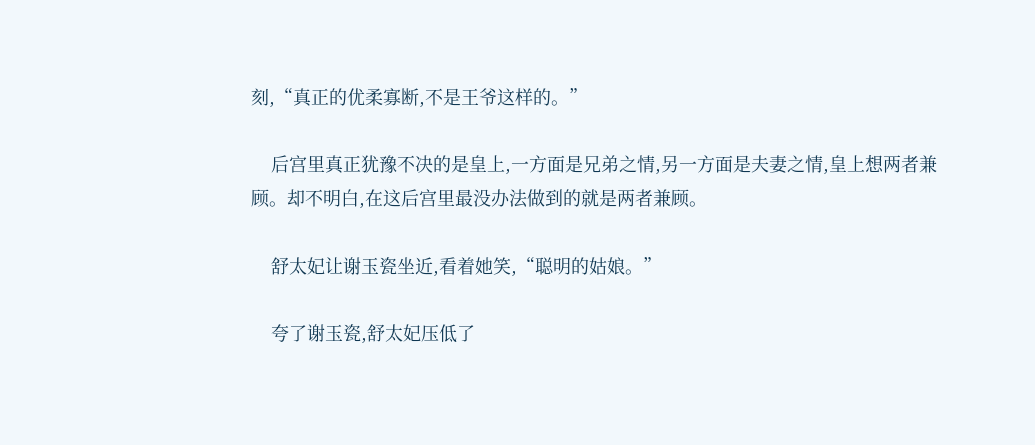刻,“真正的优柔寡断,不是王爷这样的。”

    后宫里真正犹豫不决的是皇上,一方面是兄弟之情,另一方面是夫妻之情,皇上想两者兼顾。却不明白,在这后宫里最没办法做到的就是两者兼顾。

    舒太妃让谢玉瓷坐近,看着她笑,“聪明的姑娘。”

    夸了谢玉瓷,舒太妃压低了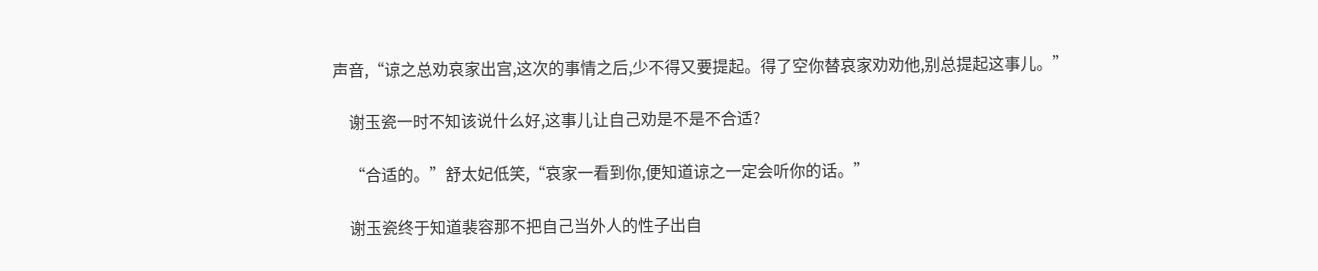声音,“谅之总劝哀家出宫,这次的事情之后,少不得又要提起。得了空你替哀家劝劝他,别总提起这事儿。”

    谢玉瓷一时不知该说什么好,这事儿让自己劝是不是不合适?

    “合适的。”舒太妃低笑,“哀家一看到你,便知道谅之一定会听你的话。”

    谢玉瓷终于知道裴容那不把自己当外人的性子出自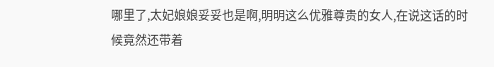哪里了,太妃娘娘妥妥也是啊,明明这么优雅尊贵的女人,在说这话的时候竟然还带着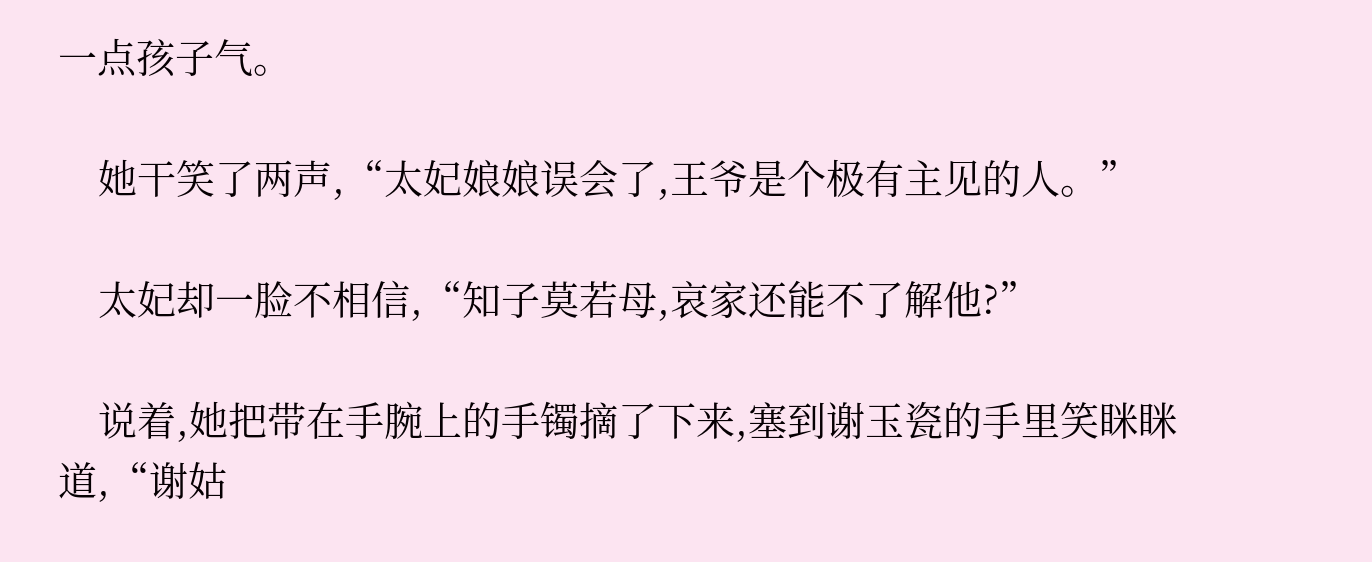一点孩子气。

    她干笑了两声,“太妃娘娘误会了,王爷是个极有主见的人。”

    太妃却一脸不相信,“知子莫若母,哀家还能不了解他?”

    说着,她把带在手腕上的手镯摘了下来,塞到谢玉瓷的手里笑眯眯道,“谢姑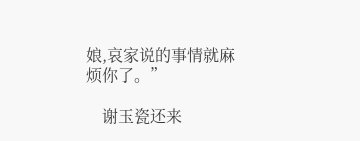娘,哀家说的事情就麻烦你了。”

    谢玉瓷还来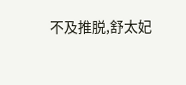不及推脱,舒太妃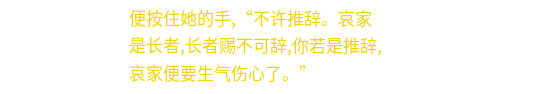便按住她的手,“不许推辞。哀家是长者,长者赐不可辞,你若是推辞,哀家便要生气伤心了。”